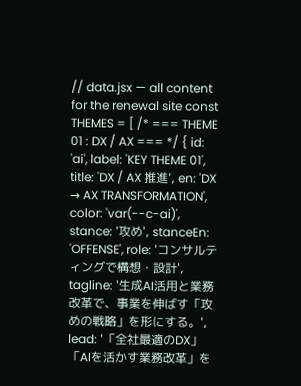// data.jsx — all content for the renewal site const THEMES = [ /* === THEME 01 : DX / AX === */ { id: 'ai', label: 'KEY THEME 01', title: 'DX / AX 推進', en: 'DX → AX TRANSFORMATION', color: 'var(--c-ai)', stance: '攻め', stanceEn: 'OFFENSE', role: 'コンサルティングで構想・設計', tagline: '生成AI活用と業務改革で、事業を伸ばす「攻めの戦略」を形にする。', lead: '「全社最適のDX」「AIを活かす業務改革」を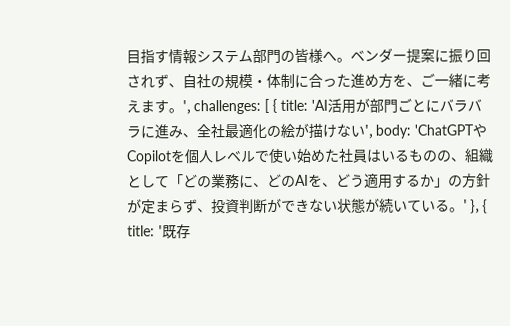目指す情報システム部門の皆様へ。ベンダー提案に振り回されず、自社の規模・体制に合った進め方を、ご一緒に考えます。', challenges: [ { title: 'AI活用が部門ごとにバラバラに進み、全社最適化の絵が描けない', body: 'ChatGPTやCopilotを個人レベルで使い始めた社員はいるものの、組織として「どの業務に、どのAIを、どう適用するか」の方針が定まらず、投資判断ができない状態が続いている。' }, { title: '既存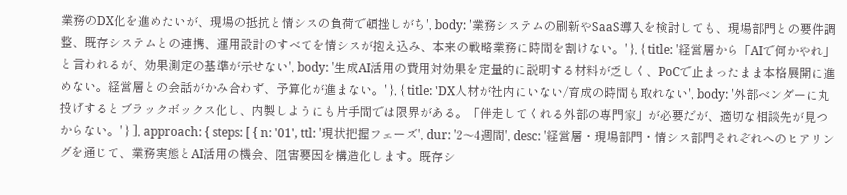業務のDX化を進めたいが、現場の抵抗と情シスの負荷で頓挫しがち', body: '業務システムの刷新やSaaS導入を検討しても、現場部門との要件調整、既存システムとの連携、運用設計のすべてを情シスが抱え込み、本来の戦略業務に時間を割けない。' }, { title: '経営層から「AIで何かやれ」と言われるが、効果測定の基準が示せない', body: '生成AI活用の費用対効果を定量的に説明する材料が乏しく、PoCで止まったまま本格展開に進めない。経営層との会話がかみ合わず、予算化が進まない。' }, { title: 'DX人材が社内にいない/育成の時間も取れない', body: '外部ベンダーに丸投げするとブラックボックス化し、内製しようにも片手間では限界がある。「伴走してくれる外部の専門家」が必要だが、適切な相談先が見つからない。' } ], approach: { steps: [ { n: '01', ttl: '現状把握フェーズ', dur: '2〜4週間', desc: '経営層・現場部門・情シス部門それぞれへのヒアリングを通じて、業務実態とAI活用の機会、阻害要因を構造化します。既存シ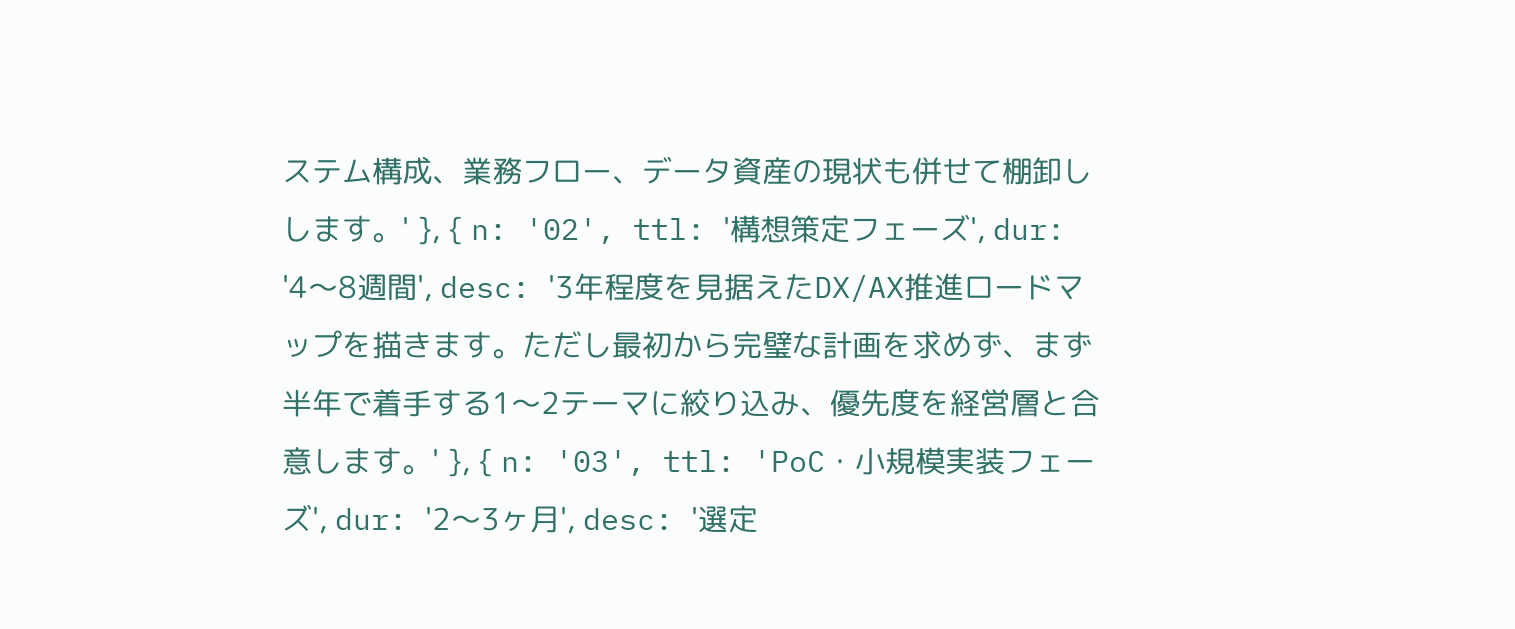ステム構成、業務フロー、データ資産の現状も併せて棚卸しします。' }, { n: '02', ttl: '構想策定フェーズ', dur: '4〜8週間', desc: '3年程度を見据えたDX/AX推進ロードマップを描きます。ただし最初から完璧な計画を求めず、まず半年で着手する1〜2テーマに絞り込み、優先度を経営層と合意します。' }, { n: '03', ttl: 'PoC・小規模実装フェーズ', dur: '2〜3ヶ月', desc: '選定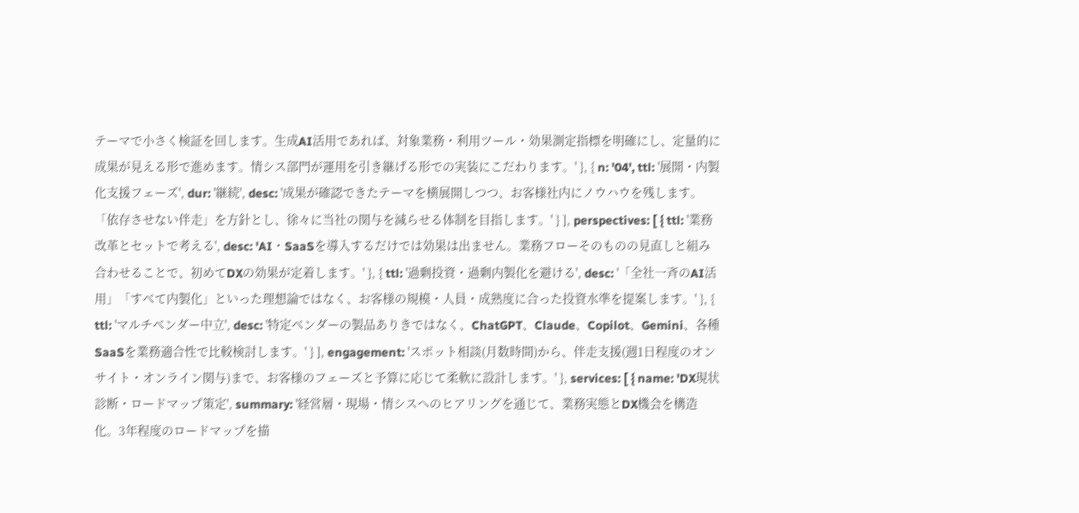テーマで小さく検証を回します。生成AI活用であれば、対象業務・利用ツール・効果測定指標を明確にし、定量的に成果が見える形で進めます。情シス部門が運用を引き継げる形での実装にこだわります。' }, { n: '04', ttl: '展開・内製化支援フェーズ', dur: '継続', desc: '成果が確認できたテーマを横展開しつつ、お客様社内にノウハウを残します。「依存させない伴走」を方針とし、徐々に当社の関与を減らせる体制を目指します。' } ], perspectives: [ { ttl: '業務改革とセットで考える', desc: 'AI・SaaSを導入するだけでは効果は出ません。業務フローそのものの見直しと組み合わせることで、初めてDXの効果が定着します。' }, { ttl: '過剰投資・過剰内製化を避ける', desc: '「全社一斉のAI活用」「すべて内製化」といった理想論ではなく、お客様の規模・人員・成熟度に合った投資水準を提案します。' }, { ttl: 'マルチベンダー中立', desc: '特定ベンダーの製品ありきではなく、ChatGPT、Claude、Copilot、Gemini、各種SaaSを業務適合性で比較検討します。' } ], engagement: 'スポット相談(月数時間)から、伴走支援(週1日程度のオンサイト・オンライン関与)まで、お客様のフェーズと予算に応じて柔軟に設計します。' }, services: [ { name: 'DX現状診断・ロードマップ策定', summary: '経営層・現場・情シスへのヒアリングを通じて、業務実態とDX機会を構造化。3年程度のロードマップを描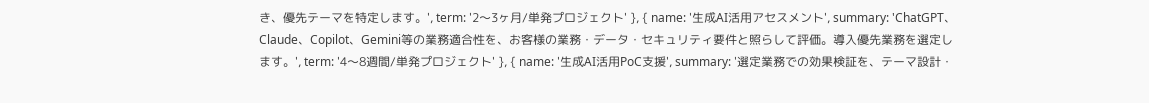き、優先テーマを特定します。', term: '2〜3ヶ月/単発プロジェクト' }, { name: '生成AI活用アセスメント', summary: 'ChatGPT、Claude、Copilot、Gemini等の業務適合性を、お客様の業務・データ・セキュリティ要件と照らして評価。導入優先業務を選定します。', term: '4〜8週間/単発プロジェクト' }, { name: '生成AI活用PoC支援', summary: '選定業務での効果検証を、テーマ設計・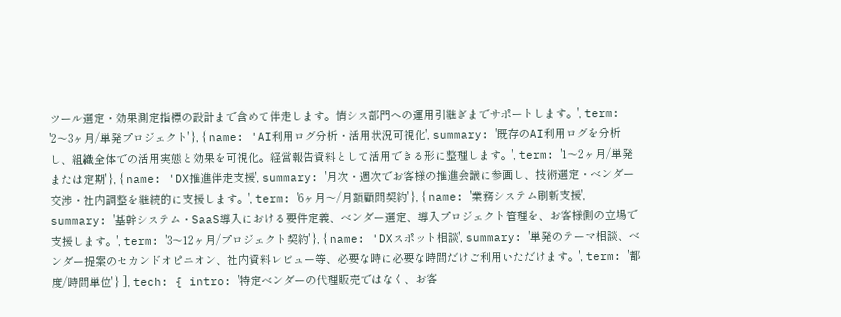ツール選定・効果測定指標の設計まで含めて伴走します。情シス部門への運用引継ぎまでサポートします。', term: '2〜3ヶ月/単発プロジェクト' }, { name: 'AI利用ログ分析・活用状況可視化', summary: '既存のAI利用ログを分析し、組織全体での活用実態と効果を可視化。経営報告資料として活用できる形に整理します。', term: '1〜2ヶ月/単発または定期' }, { name: 'DX推進伴走支援', summary: '月次・週次でお客様の推進会議に参画し、技術選定・ベンダー交渉・社内調整を継続的に支援します。', term: '6ヶ月〜/月額顧問契約' }, { name: '業務システム刷新支援', summary: '基幹システム・SaaS導入における要件定義、ベンダー選定、導入プロジェクト管理を、お客様側の立場で支援します。', term: '3〜12ヶ月/プロジェクト契約' }, { name: 'DXスポット相談', summary: '単発のテーマ相談、ベンダー提案のセカンドオピニオン、社内資料レビュー等、必要な時に必要な時間だけご利用いただけます。', term: '都度/時間単位' } ], tech: { intro: '特定ベンダーの代理販売ではなく、お客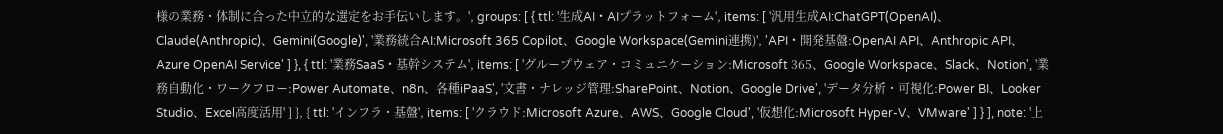様の業務・体制に合った中立的な選定をお手伝いします。', groups: [ { ttl: '生成AI・AIプラットフォーム', items: [ '汎用生成AI:ChatGPT(OpenAI)、Claude(Anthropic)、Gemini(Google)', '業務統合AI:Microsoft 365 Copilot、Google Workspace(Gemini連携)', 'API・開発基盤:OpenAI API、Anthropic API、Azure OpenAI Service' ] }, { ttl: '業務SaaS・基幹システム', items: [ 'グループウェア・コミュニケーション:Microsoft 365、Google Workspace、Slack、Notion', '業務自動化・ワークフロー:Power Automate、n8n、各種iPaaS', '文書・ナレッジ管理:SharePoint、Notion、Google Drive', 'データ分析・可視化:Power BI、Looker Studio、Excel高度活用' ] }, { ttl: 'インフラ・基盤', items: [ 'クラウド:Microsoft Azure、AWS、Google Cloud', '仮想化:Microsoft Hyper-V、VMware' ] } ], note: '上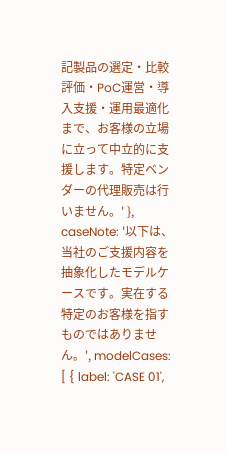記製品の選定・比較評価・PoC運営・導入支援・運用最適化まで、お客様の立場に立って中立的に支援します。特定ベンダーの代理販売は行いません。' }, caseNote: '以下は、当社のご支援内容を抽象化したモデルケースです。実在する特定のお客様を指すものではありません。', modelCases: [ { label: 'CASE 01',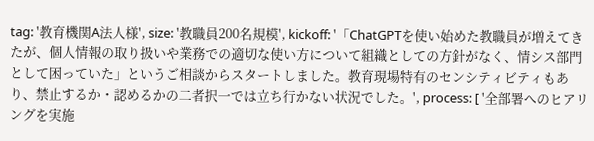tag: '教育機関A法人様', size: '教職員200名規模', kickoff: '「ChatGPTを使い始めた教職員が増えてきたが、個人情報の取り扱いや業務での適切な使い方について組織としての方針がなく、情シス部門として困っていた」というご相談からスタートしました。教育現場特有のセンシティビティもあり、禁止するか・認めるかの二者択一では立ち行かない状況でした。', process: [ '全部署へのヒアリングを実施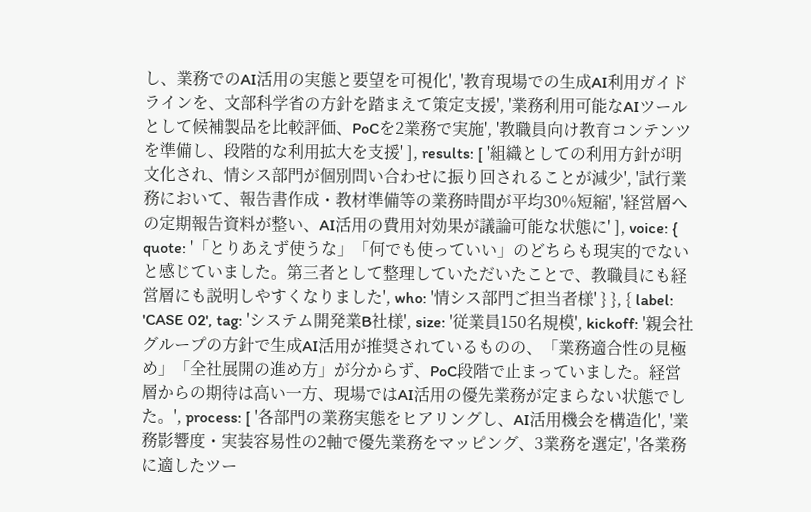し、業務でのAI活用の実態と要望を可視化', '教育現場での生成AI利用ガイドラインを、文部科学省の方針を踏まえて策定支援', '業務利用可能なAIツールとして候補製品を比較評価、PoCを2業務で実施', '教職員向け教育コンテンツを準備し、段階的な利用拡大を支援' ], results: [ '組織としての利用方針が明文化され、情シス部門が個別問い合わせに振り回されることが減少', '試行業務において、報告書作成・教材準備等の業務時間が平均30%短縮', '経営層への定期報告資料が整い、AI活用の費用対効果が議論可能な状態に' ], voice: { quote: '「とりあえず使うな」「何でも使っていい」のどちらも現実的でないと感じていました。第三者として整理していただいたことで、教職員にも経営層にも説明しやすくなりました', who: '情シス部門ご担当者様' } }, { label: 'CASE 02', tag: 'システム開発業B社様', size: '従業員150名規模', kickoff: '親会社グループの方針で生成AI活用が推奨されているものの、「業務適合性の見極め」「全社展開の進め方」が分からず、PoC段階で止まっていました。経営層からの期待は高い一方、現場ではAI活用の優先業務が定まらない状態でした。', process: [ '各部門の業務実態をヒアリングし、AI活用機会を構造化', '業務影響度・実装容易性の2軸で優先業務をマッピング、3業務を選定', '各業務に適したツー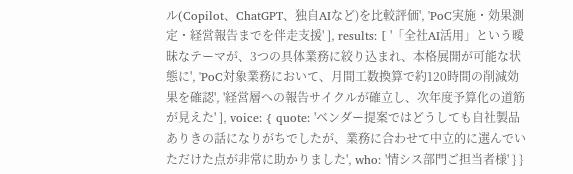ル(Copilot、ChatGPT、独自AIなど)を比較評価', 'PoC実施・効果測定・経営報告までを伴走支援' ], results: [ '「全社AI活用」という曖昧なテーマが、3つの具体業務に絞り込まれ、本格展開が可能な状態に', 'PoC対象業務において、月間工数換算で約120時間の削減効果を確認', '経営層への報告サイクルが確立し、次年度予算化の道筋が見えた' ], voice: { quote: 'ベンダー提案ではどうしても自社製品ありきの話になりがちでしたが、業務に合わせて中立的に選んでいただけた点が非常に助かりました', who: '情シス部門ご担当者様' } }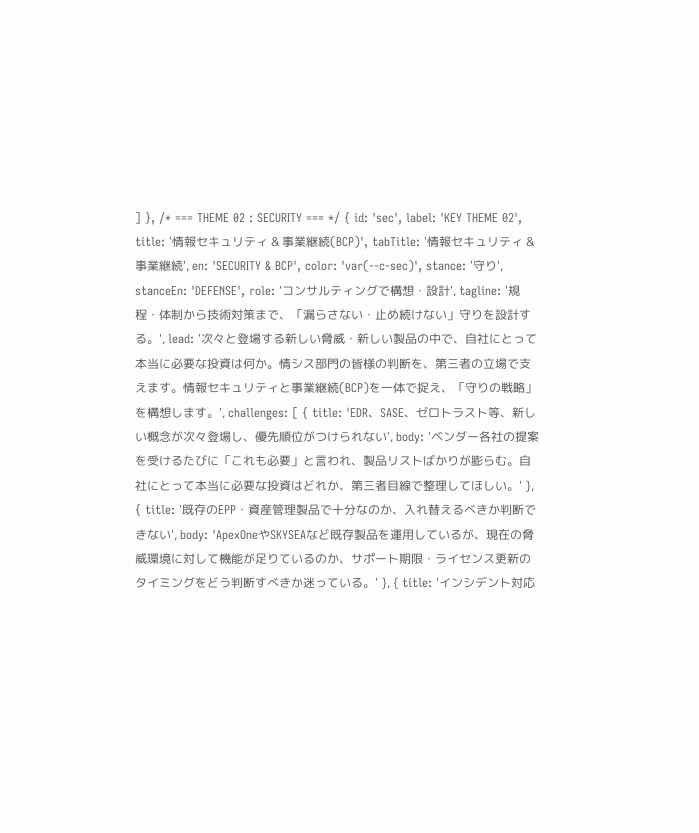] }, /* === THEME 02 : SECURITY === */ { id: 'sec', label: 'KEY THEME 02', title: '情報セキュリティ & 事業継続(BCP)', tabTitle: '情報セキュリティ & 事業継続', en: 'SECURITY & BCP', color: 'var(--c-sec)', stance: '守り', stanceEn: 'DEFENSE', role: 'コンサルティングで構想・設計', tagline: '規程・体制から技術対策まで、「漏らさない・止め続けない」守りを設計する。', lead: '次々と登場する新しい脅威・新しい製品の中で、自社にとって本当に必要な投資は何か。情シス部門の皆様の判断を、第三者の立場で支えます。情報セキュリティと事業継続(BCP)を一体で捉え、「守りの戦略」を構想します。', challenges: [ { title: 'EDR、SASE、ゼロトラスト等、新しい概念が次々登場し、優先順位がつけられない', body: 'ベンダー各社の提案を受けるたびに「これも必要」と言われ、製品リストばかりが膨らむ。自社にとって本当に必要な投資はどれか、第三者目線で整理してほしい。' }, { title: '既存のEPP・資産管理製品で十分なのか、入れ替えるべきか判断できない', body: 'ApexOneやSKYSEAなど既存製品を運用しているが、現在の脅威環境に対して機能が足りているのか、サポート期限・ライセンス更新のタイミングをどう判断すべきか迷っている。' }, { title: 'インシデント対応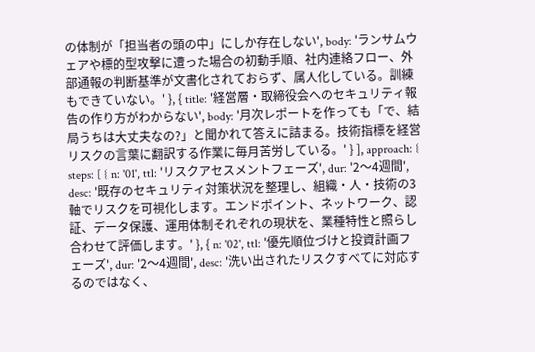の体制が「担当者の頭の中」にしか存在しない', body: 'ランサムウェアや標的型攻撃に遭った場合の初動手順、社内連絡フロー、外部通報の判断基準が文書化されておらず、属人化している。訓練もできていない。' }, { title: '経営層・取締役会へのセキュリティ報告の作り方がわからない', body: '月次レポートを作っても「で、結局うちは大丈夫なの?」と聞かれて答えに詰まる。技術指標を経営リスクの言葉に翻訳する作業に毎月苦労している。' } ], approach: { steps: [ { n: '01', ttl: 'リスクアセスメントフェーズ', dur: '2〜4週間', desc: '既存のセキュリティ対策状況を整理し、組織・人・技術の3軸でリスクを可視化します。エンドポイント、ネットワーク、認証、データ保護、運用体制それぞれの現状を、業種特性と照らし合わせて評価します。' }, { n: '02', ttl: '優先順位づけと投資計画フェーズ', dur: '2〜4週間', desc: '洗い出されたリスクすべてに対応するのではなく、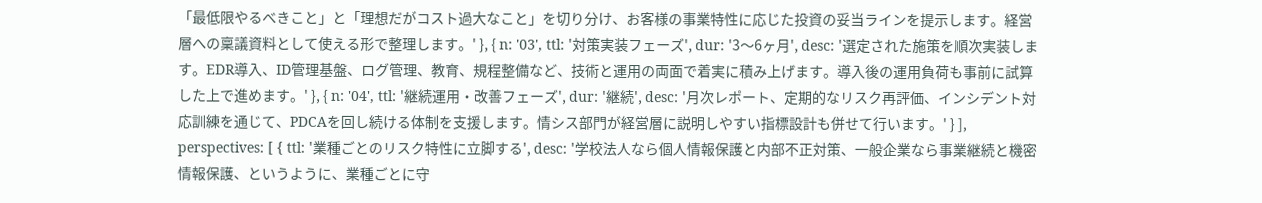「最低限やるべきこと」と「理想だがコスト過大なこと」を切り分け、お客様の事業特性に応じた投資の妥当ラインを提示します。経営層への稟議資料として使える形で整理します。' }, { n: '03', ttl: '対策実装フェーズ', dur: '3〜6ヶ月', desc: '選定された施策を順次実装します。EDR導入、ID管理基盤、ログ管理、教育、規程整備など、技術と運用の両面で着実に積み上げます。導入後の運用負荷も事前に試算した上で進めます。' }, { n: '04', ttl: '継続運用・改善フェーズ', dur: '継続', desc: '月次レポート、定期的なリスク再評価、インシデント対応訓練を通じて、PDCAを回し続ける体制を支援します。情シス部門が経営層に説明しやすい指標設計も併せて行います。' } ], perspectives: [ { ttl: '業種ごとのリスク特性に立脚する', desc: '学校法人なら個人情報保護と内部不正対策、一般企業なら事業継続と機密情報保護、というように、業種ごとに守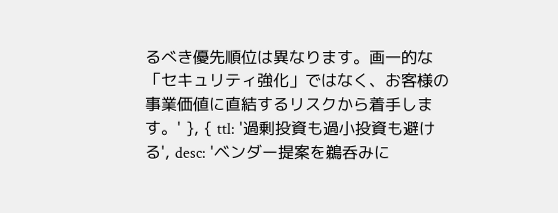るべき優先順位は異なります。画一的な「セキュリティ強化」ではなく、お客様の事業価値に直結するリスクから着手します。' }, { ttl: '過剰投資も過小投資も避ける', desc: 'ベンダー提案を鵜呑みに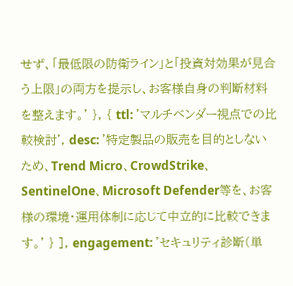せず、「最低限の防衛ライン」と「投資対効果が見合う上限」の両方を提示し、お客様自身の判断材料を整えます。' }, { ttl: 'マルチベンダー視点での比較検討', desc: '特定製品の販売を目的としないため、Trend Micro、CrowdStrike、SentinelOne、Microsoft Defender等を、お客様の環境・運用体制に応じて中立的に比較できます。' } ], engagement: 'セキュリティ診断(単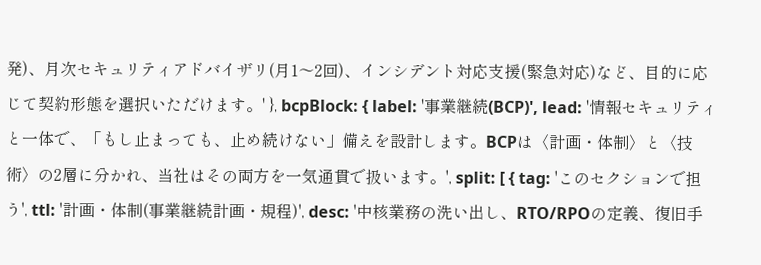発)、月次セキュリティアドバイザリ(月1〜2回)、インシデント対応支援(緊急対応)など、目的に応じて契約形態を選択いただけます。' }, bcpBlock: { label: '事業継続(BCP)', lead: '情報セキュリティと一体で、「もし止まっても、止め続けない」備えを設計します。BCPは〈計画・体制〉と〈技術〉の2層に分かれ、当社はその両方を一気通貫で扱います。', split: [ { tag: 'このセクションで担う', ttl: '計画・体制(事業継続計画・規程)', desc: '中核業務の洗い出し、RTO/RPOの定義、復旧手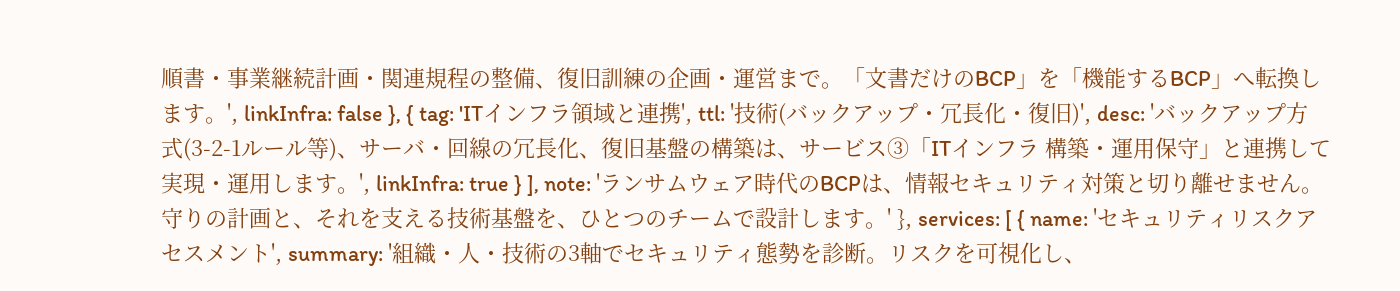順書・事業継続計画・関連規程の整備、復旧訓練の企画・運営まで。「文書だけのBCP」を「機能するBCP」へ転換します。', linkInfra: false }, { tag: 'ITインフラ領域と連携', ttl: '技術(バックアップ・冗長化・復旧)', desc: 'バックアップ方式(3-2-1ルール等)、サーバ・回線の冗長化、復旧基盤の構築は、サービス③「ITインフラ 構築・運用保守」と連携して実現・運用します。', linkInfra: true } ], note: 'ランサムウェア時代のBCPは、情報セキュリティ対策と切り離せません。守りの計画と、それを支える技術基盤を、ひとつのチームで設計します。' }, services: [ { name: 'セキュリティリスクアセスメント', summary: '組織・人・技術の3軸でセキュリティ態勢を診断。リスクを可視化し、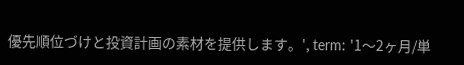優先順位づけと投資計画の素材を提供します。', term: '1〜2ヶ月/単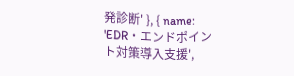発診断' }, { name: 'EDR・エンドポイント対策導入支援',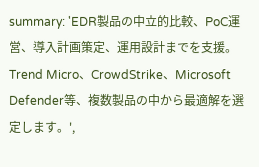summary: 'EDR製品の中立的比較、PoC運営、導入計画策定、運用設計までを支援。Trend Micro、CrowdStrike、Microsoft Defender等、複数製品の中から最適解を選定します。',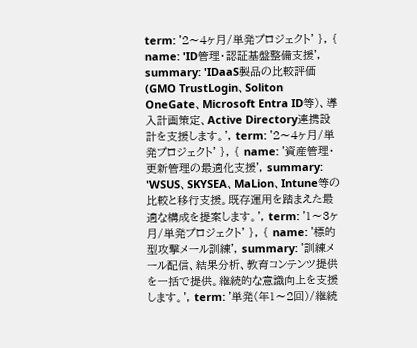term: '2〜4ヶ月/単発プロジェクト' }, { name: 'ID管理・認証基盤整備支援', summary: 'IDaaS製品の比較評価(GMO TrustLogin、Soliton OneGate、Microsoft Entra ID等)、導入計画策定、Active Directory連携設計を支援します。', term: '2〜4ヶ月/単発プロジェクト' }, { name: '資産管理・更新管理の最適化支援', summary: 'WSUS、SKYSEA、MaLion、Intune等の比較と移行支援。既存運用を踏まえた最適な構成を提案します。', term: '1〜3ヶ月/単発プロジェクト' }, { name: '標的型攻撃メール訓練', summary: '訓練メール配信、結果分析、教育コンテンツ提供を一括で提供。継続的な意識向上を支援します。', term: '単発(年1〜2回)/継続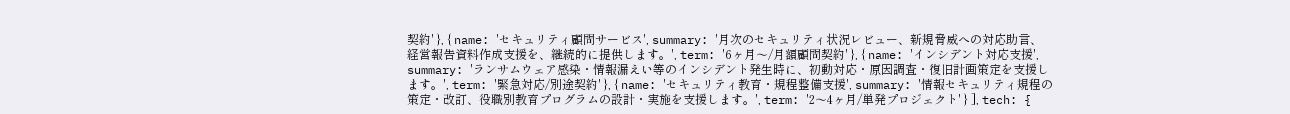契約' }, { name: 'セキュリティ顧問サービス', summary: '月次のセキュリティ状況レビュー、新規脅威への対応助言、経営報告資料作成支援を、継続的に提供します。', term: '6ヶ月〜/月額顧問契約' }, { name: 'インシデント対応支援', summary: 'ランサムウェア感染・情報漏えい等のインシデント発生時に、初動対応・原因調査・復旧計画策定を支援します。', term: '緊急対応/別途契約' }, { name: 'セキュリティ教育・規程整備支援', summary: '情報セキュリティ規程の策定・改訂、役職別教育プログラムの設計・実施を支援します。', term: '2〜4ヶ月/単発プロジェクト' } ], tech: {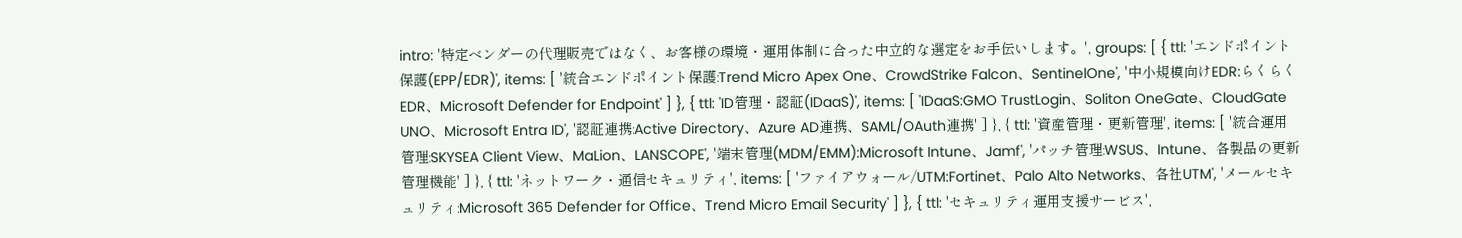intro: '特定ベンダーの代理販売ではなく、お客様の環境・運用体制に合った中立的な選定をお手伝いします。', groups: [ { ttl: 'エンドポイント保護(EPP/EDR)', items: [ '統合エンドポイント保護:Trend Micro Apex One、CrowdStrike Falcon、SentinelOne', '中小規模向けEDR:らくらくEDR、Microsoft Defender for Endpoint' ] }, { ttl: 'ID管理・認証(IDaaS)', items: [ 'IDaaS:GMO TrustLogin、Soliton OneGate、CloudGate UNO、Microsoft Entra ID', '認証連携:Active Directory、Azure AD連携、SAML/OAuth連携' ] }, { ttl: '資産管理・更新管理', items: [ '統合運用管理:SKYSEA Client View、MaLion、LANSCOPE', '端末管理(MDM/EMM):Microsoft Intune、Jamf', 'パッチ管理:WSUS、Intune、各製品の更新管理機能' ] }, { ttl: 'ネットワーク・通信セキュリティ', items: [ 'ファイアウォール/UTM:Fortinet、Palo Alto Networks、各社UTM', 'メールセキュリティ:Microsoft 365 Defender for Office、Trend Micro Email Security' ] }, { ttl: 'セキュリティ運用支援サービス',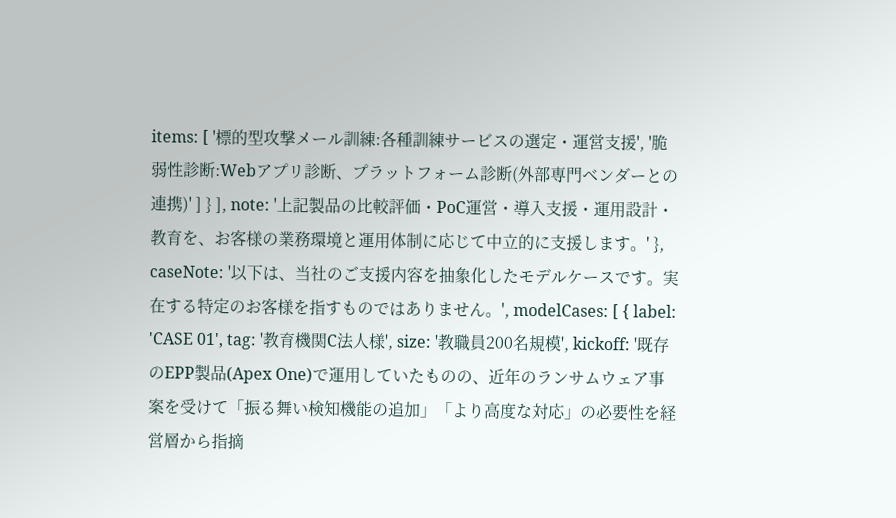items: [ '標的型攻撃メール訓練:各種訓練サービスの選定・運営支援', '脆弱性診断:Webアプリ診断、プラットフォーム診断(外部専門ベンダーとの連携)' ] } ], note: '上記製品の比較評価・PoC運営・導入支援・運用設計・教育を、お客様の業務環境と運用体制に応じて中立的に支援します。' }, caseNote: '以下は、当社のご支援内容を抽象化したモデルケースです。実在する特定のお客様を指すものではありません。', modelCases: [ { label: 'CASE 01', tag: '教育機関C法人様', size: '教職員200名規模', kickoff: '既存のEPP製品(Apex One)で運用していたものの、近年のランサムウェア事案を受けて「振る舞い検知機能の追加」「より高度な対応」の必要性を経営層から指摘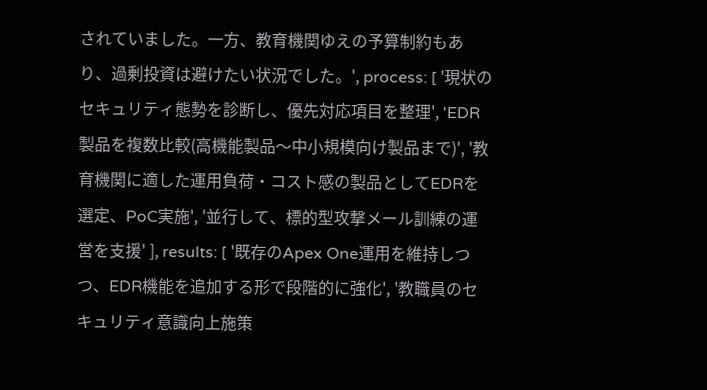されていました。一方、教育機関ゆえの予算制約もあり、過剰投資は避けたい状況でした。', process: [ '現状のセキュリティ態勢を診断し、優先対応項目を整理', 'EDR製品を複数比較(高機能製品〜中小規模向け製品まで)', '教育機関に適した運用負荷・コスト感の製品としてEDRを選定、PoC実施', '並行して、標的型攻撃メール訓練の運営を支援' ], results: [ '既存のApex One運用を維持しつつ、EDR機能を追加する形で段階的に強化', '教職員のセキュリティ意識向上施策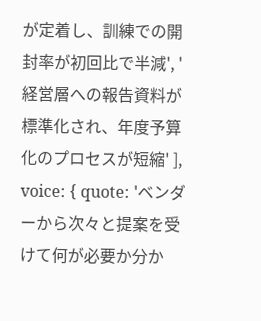が定着し、訓練での開封率が初回比で半減', '経営層への報告資料が標準化され、年度予算化のプロセスが短縮' ], voice: { quote: 'ベンダーから次々と提案を受けて何が必要か分か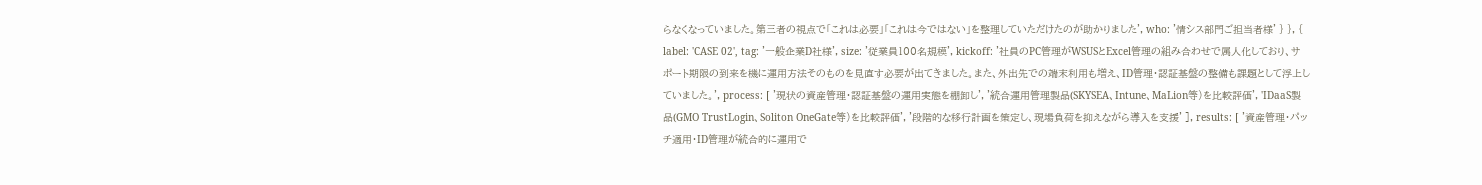らなくなっていました。第三者の視点で「これは必要」「これは今ではない」を整理していただけたのが助かりました', who: '情シス部門ご担当者様' } }, { label: 'CASE 02', tag: '一般企業D社様', size: '従業員100名規模', kickoff: '社員のPC管理がWSUSとExcel管理の組み合わせで属人化しており、サポート期限の到来を機に運用方法そのものを見直す必要が出てきました。また、外出先での端末利用も増え、ID管理・認証基盤の整備も課題として浮上していました。', process: [ '現状の資産管理・認証基盤の運用実態を棚卸し', '統合運用管理製品(SKYSEA、Intune、MaLion等)を比較評価', 'IDaaS製品(GMO TrustLogin、Soliton OneGate等)を比較評価', '段階的な移行計画を策定し、現場負荷を抑えながら導入を支援' ], results: [ '資産管理・パッチ適用・ID管理が統合的に運用で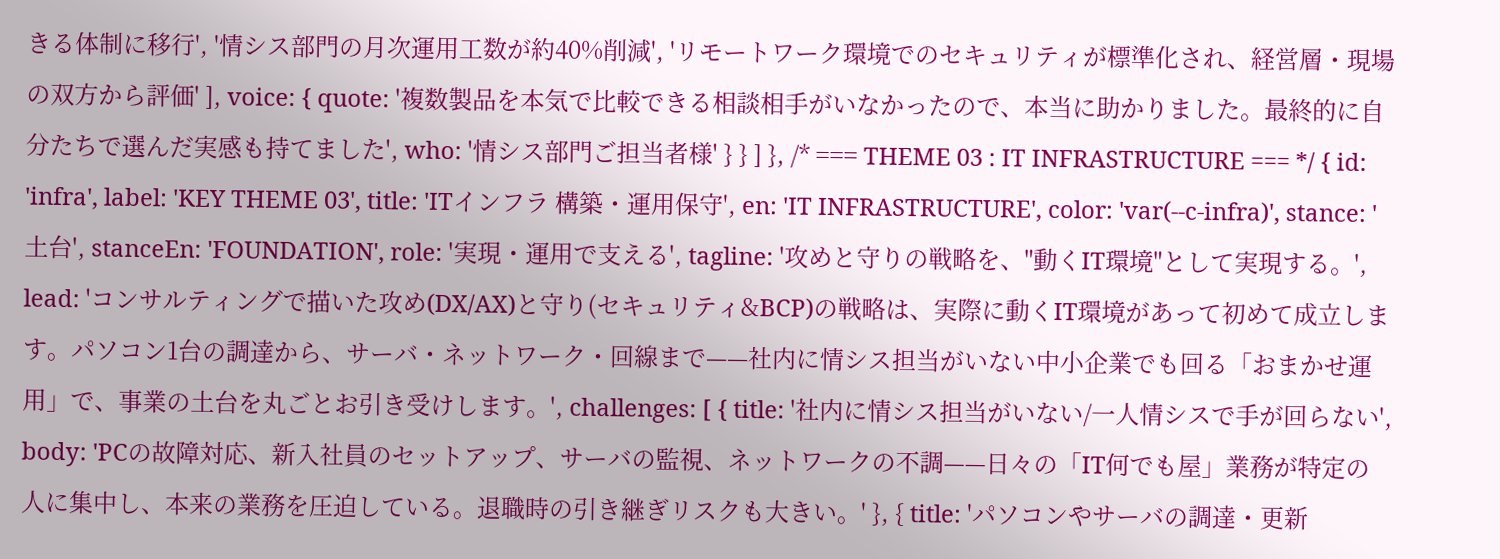きる体制に移行', '情シス部門の月次運用工数が約40%削減', 'リモートワーク環境でのセキュリティが標準化され、経営層・現場の双方から評価' ], voice: { quote: '複数製品を本気で比較できる相談相手がいなかったので、本当に助かりました。最終的に自分たちで選んだ実感も持てました', who: '情シス部門ご担当者様' } } ] }, /* === THEME 03 : IT INFRASTRUCTURE === */ { id: 'infra', label: 'KEY THEME 03', title: 'ITインフラ 構築・運用保守', en: 'IT INFRASTRUCTURE', color: 'var(--c-infra)', stance: '土台', stanceEn: 'FOUNDATION', role: '実現・運用で支える', tagline: '攻めと守りの戦略を、"動くIT環境"として実現する。', lead: 'コンサルティングで描いた攻め(DX/AX)と守り(セキュリティ&BCP)の戦略は、実際に動くIT環境があって初めて成立します。パソコン1台の調達から、サーバ・ネットワーク・回線まで——社内に情シス担当がいない中小企業でも回る「おまかせ運用」で、事業の土台を丸ごとお引き受けします。', challenges: [ { title: '社内に情シス担当がいない/一人情シスで手が回らない', body: 'PCの故障対応、新入社員のセットアップ、サーバの監視、ネットワークの不調——日々の「IT何でも屋」業務が特定の人に集中し、本来の業務を圧迫している。退職時の引き継ぎリスクも大きい。' }, { title: 'パソコンやサーバの調達・更新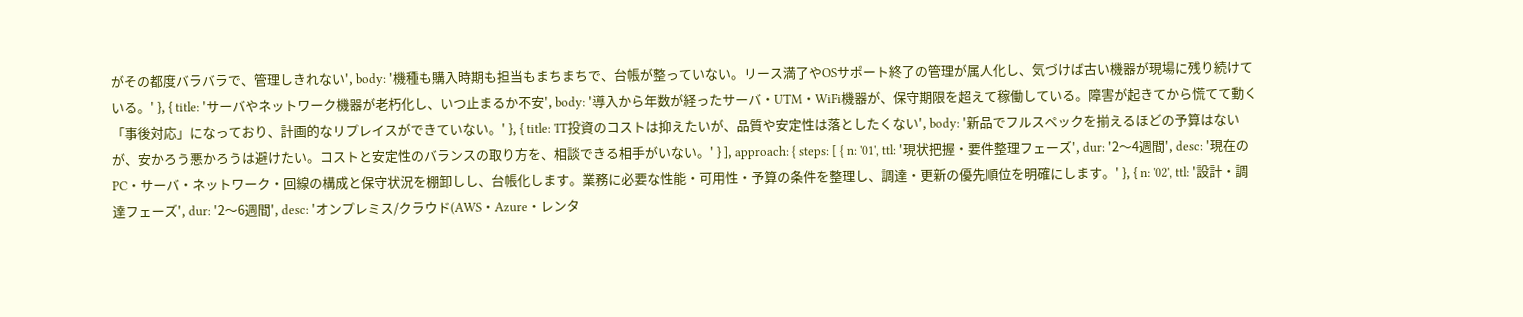がその都度バラバラで、管理しきれない', body: '機種も購入時期も担当もまちまちで、台帳が整っていない。リース満了やOSサポート終了の管理が属人化し、気づけば古い機器が現場に残り続けている。' }, { title: 'サーバやネットワーク機器が老朽化し、いつ止まるか不安', body: '導入から年数が経ったサーバ・UTM・WiFi機器が、保守期限を超えて稼働している。障害が起きてから慌てて動く「事後対応」になっており、計画的なリプレイスができていない。' }, { title: 'IT投資のコストは抑えたいが、品質や安定性は落としたくない', body: '新品でフルスペックを揃えるほどの予算はないが、安かろう悪かろうは避けたい。コストと安定性のバランスの取り方を、相談できる相手がいない。' } ], approach: { steps: [ { n: '01', ttl: '現状把握・要件整理フェーズ', dur: '2〜4週間', desc: '現在のPC・サーバ・ネットワーク・回線の構成と保守状況を棚卸しし、台帳化します。業務に必要な性能・可用性・予算の条件を整理し、調達・更新の優先順位を明確にします。' }, { n: '02', ttl: '設計・調達フェーズ', dur: '2〜6週間', desc: 'オンプレミス/クラウド(AWS・Azure・レンタ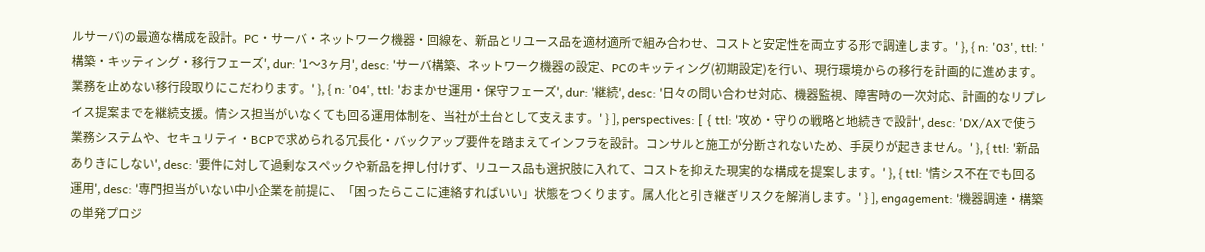ルサーバ)の最適な構成を設計。PC・サーバ・ネットワーク機器・回線を、新品とリユース品を適材適所で組み合わせ、コストと安定性を両立する形で調達します。' }, { n: '03', ttl: '構築・キッティング・移行フェーズ', dur: '1〜3ヶ月', desc: 'サーバ構築、ネットワーク機器の設定、PCのキッティング(初期設定)を行い、現行環境からの移行を計画的に進めます。業務を止めない移行段取りにこだわります。' }, { n: '04', ttl: 'おまかせ運用・保守フェーズ', dur: '継続', desc: '日々の問い合わせ対応、機器監視、障害時の一次対応、計画的なリプレイス提案までを継続支援。情シス担当がいなくても回る運用体制を、当社が土台として支えます。' } ], perspectives: [ { ttl: '攻め・守りの戦略と地続きで設計', desc: 'DX/AXで使う業務システムや、セキュリティ・BCPで求められる冗長化・バックアップ要件を踏まえてインフラを設計。コンサルと施工が分断されないため、手戻りが起きません。' }, { ttl: '新品ありきにしない', desc: '要件に対して過剰なスペックや新品を押し付けず、リユース品も選択肢に入れて、コストを抑えた現実的な構成を提案します。' }, { ttl: '情シス不在でも回る運用', desc: '専門担当がいない中小企業を前提に、「困ったらここに連絡すればいい」状態をつくります。属人化と引き継ぎリスクを解消します。' } ], engagement: '機器調達・構築の単発プロジ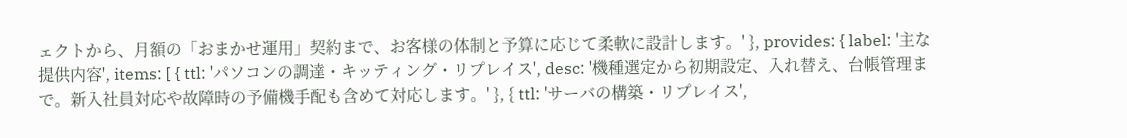ェクトから、月額の「おまかせ運用」契約まで、お客様の体制と予算に応じて柔軟に設計します。' }, provides: { label: '主な提供内容', items: [ { ttl: 'パソコンの調達・キッティング・リプレイス', desc: '機種選定から初期設定、入れ替え、台帳管理まで。新入社員対応や故障時の予備機手配も含めて対応します。' }, { ttl: 'サーバの構築・リプレイス',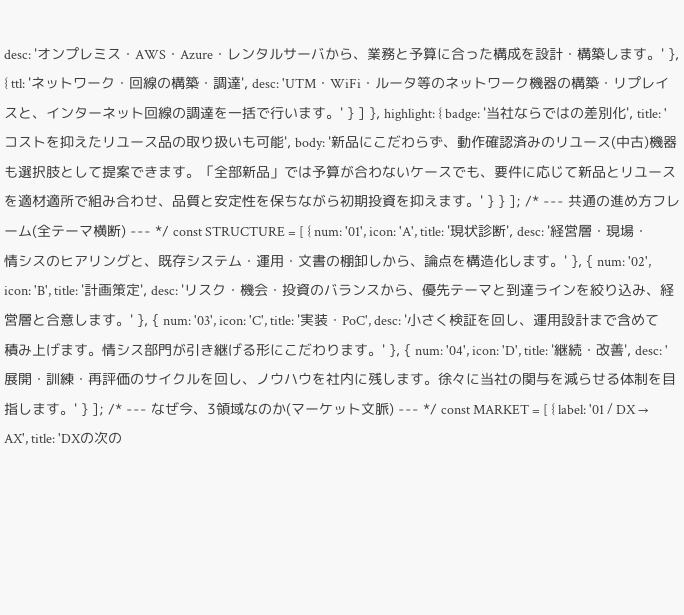desc: 'オンプレミス・AWS・Azure・レンタルサーバから、業務と予算に合った構成を設計・構築します。' }, { ttl: 'ネットワーク・回線の構築・調達', desc: 'UTM・WiFi・ルータ等のネットワーク機器の構築・リプレイスと、インターネット回線の調達を一括で行います。' } ] }, highlight: { badge: '当社ならではの差別化', title: 'コストを抑えたリユース品の取り扱いも可能', body: '新品にこだわらず、動作確認済みのリユース(中古)機器も選択肢として提案できます。「全部新品」では予算が合わないケースでも、要件に応じて新品とリユースを適材適所で組み合わせ、品質と安定性を保ちながら初期投資を抑えます。' } } ]; /* --- 共通の進め方フレーム(全テーマ横断) --- */ const STRUCTURE = [ { num: '01', icon: 'A', title: '現状診断', desc: '経営層・現場・情シスのヒアリングと、既存システム・運用・文書の棚卸しから、論点を構造化します。' }, { num: '02', icon: 'B', title: '計画策定', desc: 'リスク・機会・投資のバランスから、優先テーマと到達ラインを絞り込み、経営層と合意します。' }, { num: '03', icon: 'C', title: '実装・PoC', desc: '小さく検証を回し、運用設計まで含めて積み上げます。情シス部門が引き継げる形にこだわります。' }, { num: '04', icon: 'D', title: '継続・改善', desc: '展開・訓練・再評価のサイクルを回し、ノウハウを社内に残します。徐々に当社の関与を減らせる体制を目指します。' } ]; /* --- なぜ今、3領域なのか(マーケット文脈) --- */ const MARKET = [ { label: '01 / DX → AX', title: 'DXの次の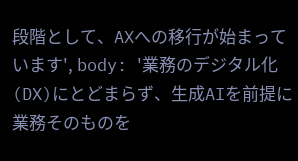段階として、AXへの移行が始まっています', body: '業務のデジタル化(DX)にとどまらず、生成AIを前提に業務そのものを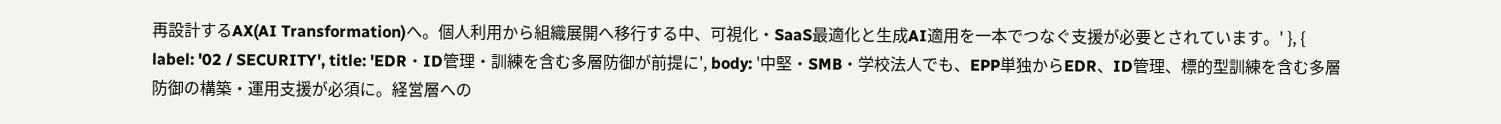再設計するAX(AI Transformation)へ。個人利用から組織展開へ移行する中、可視化・SaaS最適化と生成AI適用を一本でつなぐ支援が必要とされています。' }, { label: '02 / SECURITY', title: 'EDR・ID管理・訓練を含む多層防御が前提に', body: '中堅・SMB・学校法人でも、EPP単独からEDR、ID管理、標的型訓練を含む多層防御の構築・運用支援が必須に。経営層への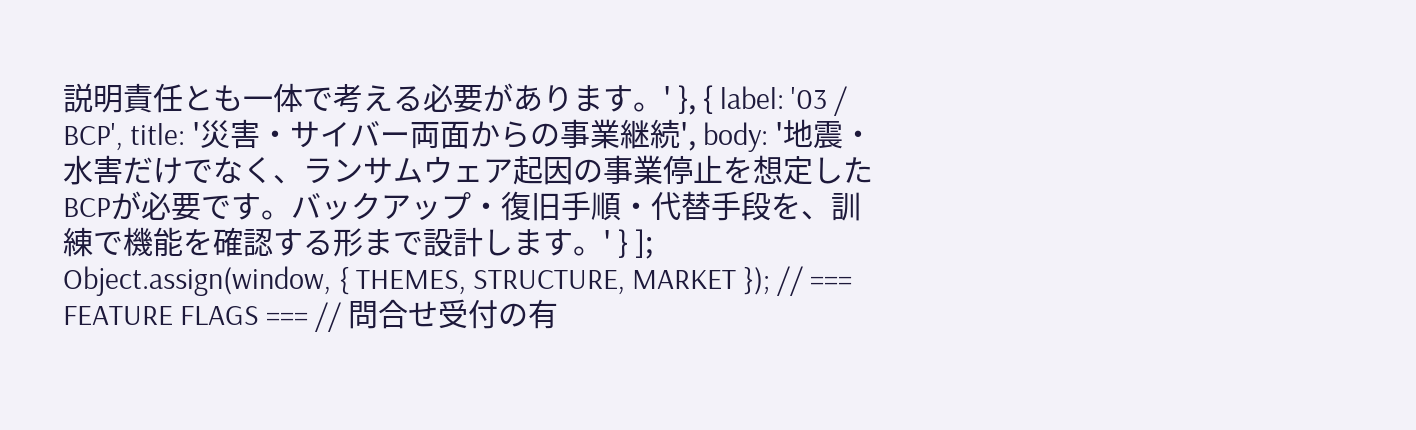説明責任とも一体で考える必要があります。' }, { label: '03 / BCP', title: '災害・サイバー両面からの事業継続', body: '地震・水害だけでなく、ランサムウェア起因の事業停止を想定したBCPが必要です。バックアップ・復旧手順・代替手段を、訓練で機能を確認する形まで設計します。' } ]; Object.assign(window, { THEMES, STRUCTURE, MARKET }); // === FEATURE FLAGS === // 問合せ受付の有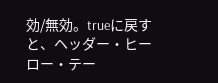効/無効。trueに戻すと、ヘッダー・ヒーロー・テー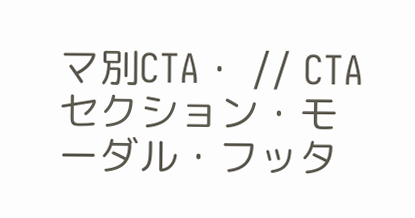マ別CTA・ // CTA セクション・モーダル・フッタ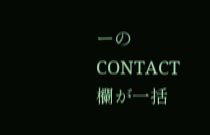ーのCONTACT欄が一括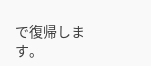で復帰します。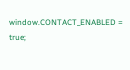window.CONTACT_ENABLED = true;